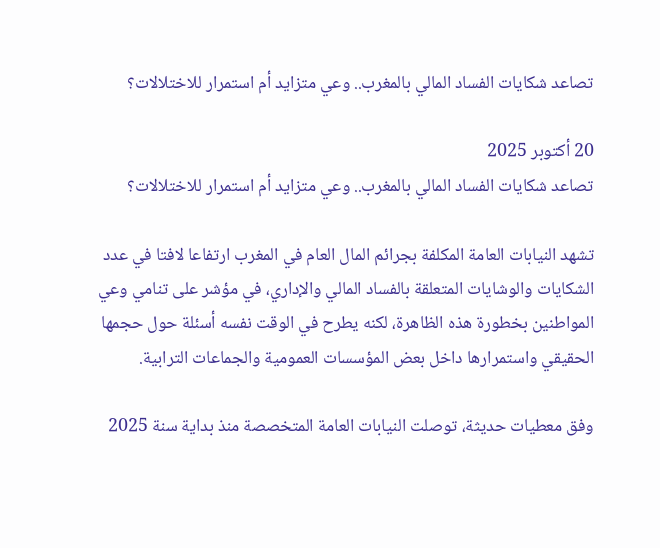تصاعد شكايات الفساد المالي بالمغرب.. وعي متزايد أم استمرار للاختلالات؟

20 أكتوبر 2025
تصاعد شكايات الفساد المالي بالمغرب.. وعي متزايد أم استمرار للاختلالات؟

تشهد النيابات العامة المكلفة بجرائم المال العام في المغرب ارتفاعا لافتا في عدد الشكايات والوشايات المتعلقة بالفساد المالي والإداري، في مؤشر على تنامي وعي المواطنين بخطورة هذه الظاهرة، لكنه يطرح في الوقت نفسه أسئلة حول حجمها الحقيقي واستمرارها داخل بعض المؤسسات العمومية والجماعات الترابية.

وفق معطيات حديثة، توصلت النيابات العامة المتخصصة منذ بداية سنة 2025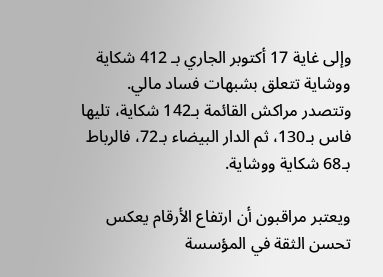وإلى غاية 17 أكتوبر الجاري بـ 412 شكاية ووشاية تتعلق بشبهات فساد مالي. وتتصدر مراكش القائمة بـ142 شكاية، تليها فاس بـ130، ثم الدار البيضاء بـ72، فالرباط بـ68 شكاية ووشاية.

ويعتبر مراقبون أن ارتفاع الأرقام يعكس تحسن الثقة في المؤسسة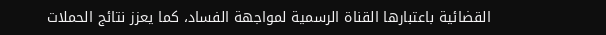القضائية باعتبارها القناة الرسمية لمواجهة الفساد، كما يعزز نتائج الحملات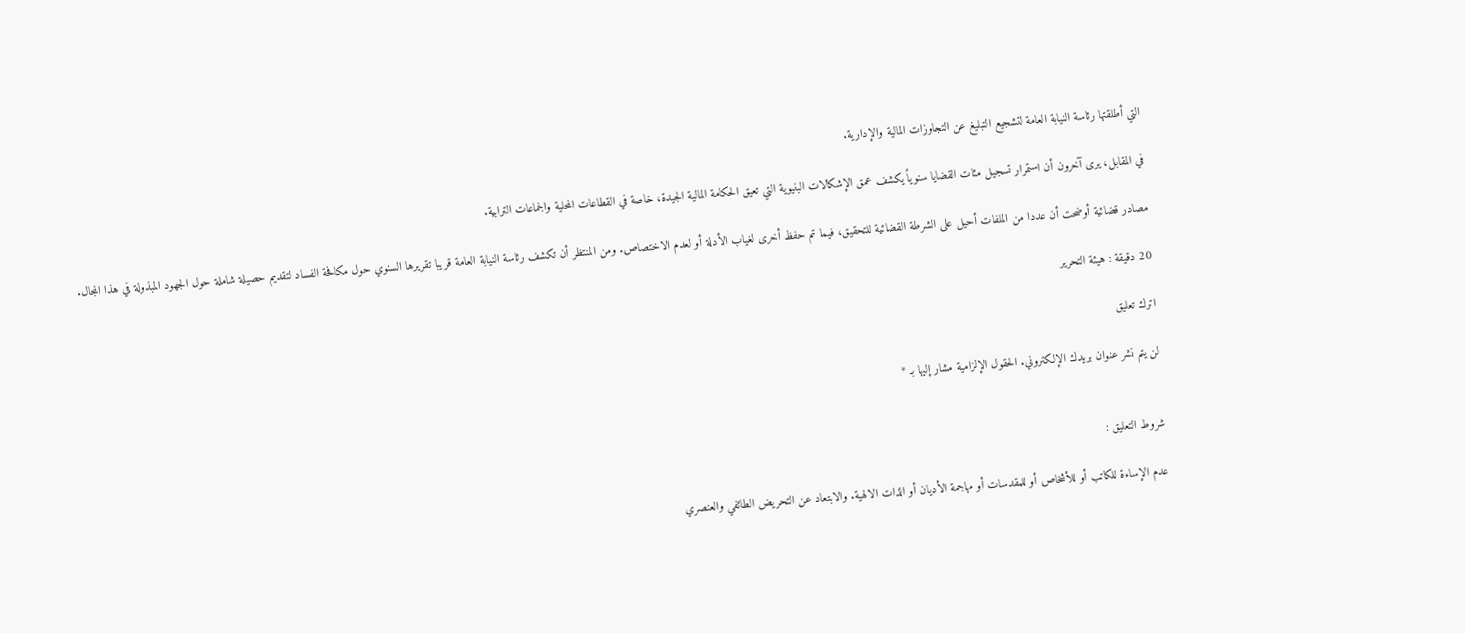التي أطلقتها رئاسة النيابة العامة لتشجيع التبليغ عن التجاوزات المالية والإدارية.

في المقابل، يرى آخرون أن استمرار تسجيل مئات القضايا سنوياً يكشف عمق الإشكالات البنيوية التي تعيق الحكامة المالية الجيدة، خاصة في القطاعات المحلية والجماعات الترابية.

مصادر قضائية أوضحت أن عددا من الملفات أحيل على الشرطة القضائية للتحقيق، فيما تم حفظ أخرى لغياب الأدلة أو لعدم الاختصاص. ومن المنتظر أن تكشف رئاسة النيابة العامة قريبا تقريرها السنوي حول مكافحة الفساد لتقديم حصيلة شاملة حول الجهود المبذولة في هذا المجال.

20 دقيقة : هيئة التحرير

اترك تعليق

لن يتم نشر عنوان بريدك الإلكتروني. الحقول الإلزامية مشار إليها بـ *


شروط التعليق :

عدم الإساءة للكاتب أو للأشخاص أو للمقدسات أو مهاجمة الأديان أو الذات الالهية. والابتعاد عن التحريض الطائفي والعنصري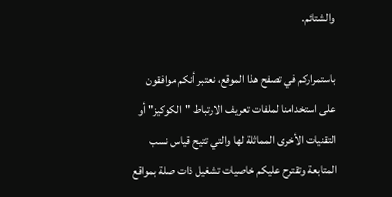والشتائم.

باستمراركم في تصفح هذا الموقع، نعتبر أنكم موافقون على استخدامنا لملفات تعريف الارتباط "الكوكيز" أو التقنيات الأخرى المماثلة لها والتي تتيح قياس نسب المتابعة وتقترح عليكم خاصيات تشغيل ذات صلة بمواقع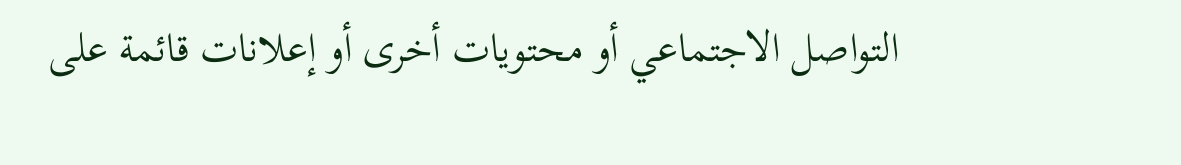التواصل الاجتماعي أو محتويات أخرى أو إعلانات قائمة على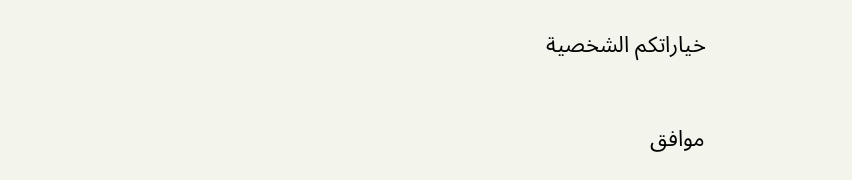خياراتكم الشخصية

موافق